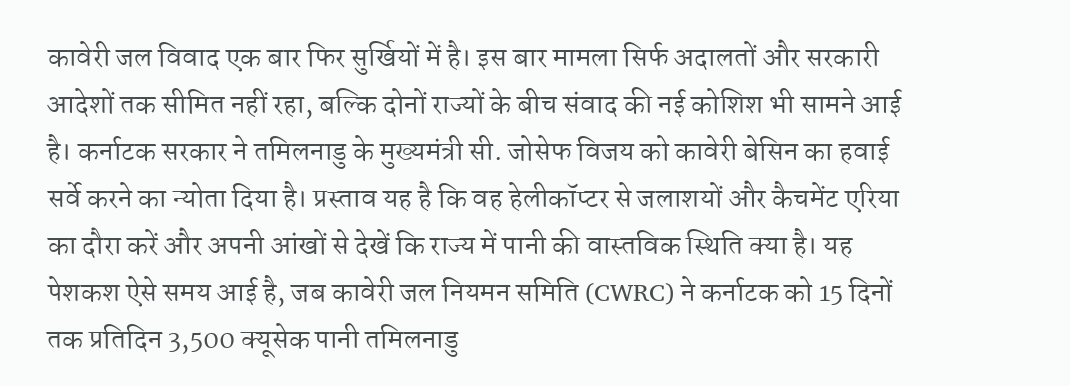कावेरी जल विवाद एक बार फिर सुर्खियों में है। इस बार मामला सिर्फ अदालतों और सरकारी आदेशों तक सीमित नहीं रहा, बल्कि दोनों राज्यों के बीच संवाद की नई कोशिश भी सामने आई है। कर्नाटक सरकार ने तमिलनाडु के मुख्यमंत्री सी. जोसेफ विजय को कावेरी बेसिन का हवाई सर्वे करने का न्योता दिया है। प्रस्ताव यह है कि वह हेलीकॉप्टर से जलाशयों और कैचमेंट एरिया का दौरा करें और अपनी आंखों से देखें कि राज्य में पानी की वास्तविक स्थिति क्या है। यह पेशकश ऐसे समय आई है, जब कावेरी जल नियमन समिति (CWRC) ने कर्नाटक को 15 दिनों तक प्रतिदिन 3,500 क्यूसेक पानी तमिलनाडु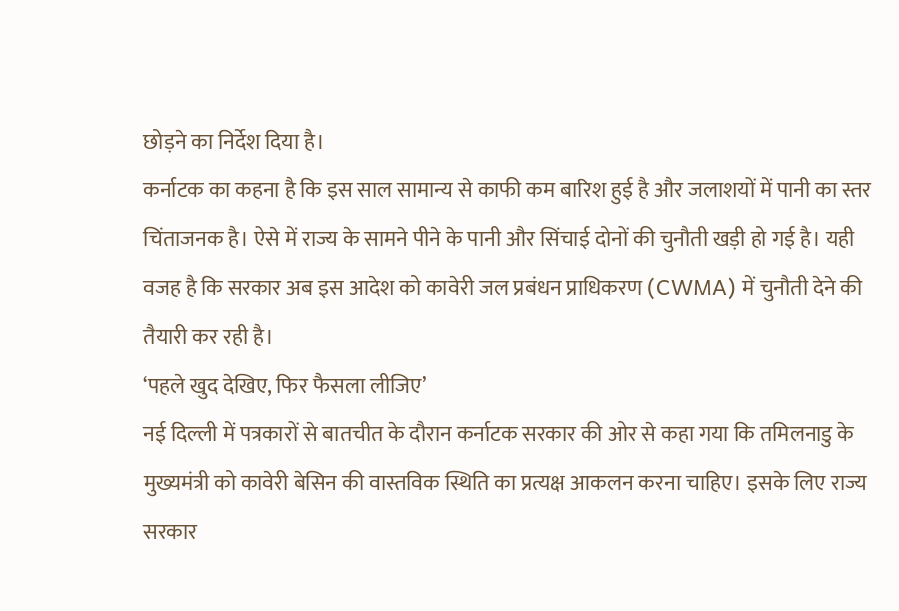छोड़ने का निर्देश दिया है।
कर्नाटक का कहना है कि इस साल सामान्य से काफी कम बारिश हुई है और जलाशयों में पानी का स्तर चिंताजनक है। ऐसे में राज्य के सामने पीने के पानी और सिंचाई दोनों की चुनौती खड़ी हो गई है। यही वजह है कि सरकार अब इस आदेश को कावेरी जल प्रबंधन प्राधिकरण (CWMA) में चुनौती देने की तैयारी कर रही है।
‘पहले खुद देखिए, फिर फैसला लीजिए’
नई दिल्ली में पत्रकारों से बातचीत के दौरान कर्नाटक सरकार की ओर से कहा गया कि तमिलनाडु के मुख्यमंत्री को कावेरी बेसिन की वास्तविक स्थिति का प्रत्यक्ष आकलन करना चाहिए। इसके लिए राज्य सरकार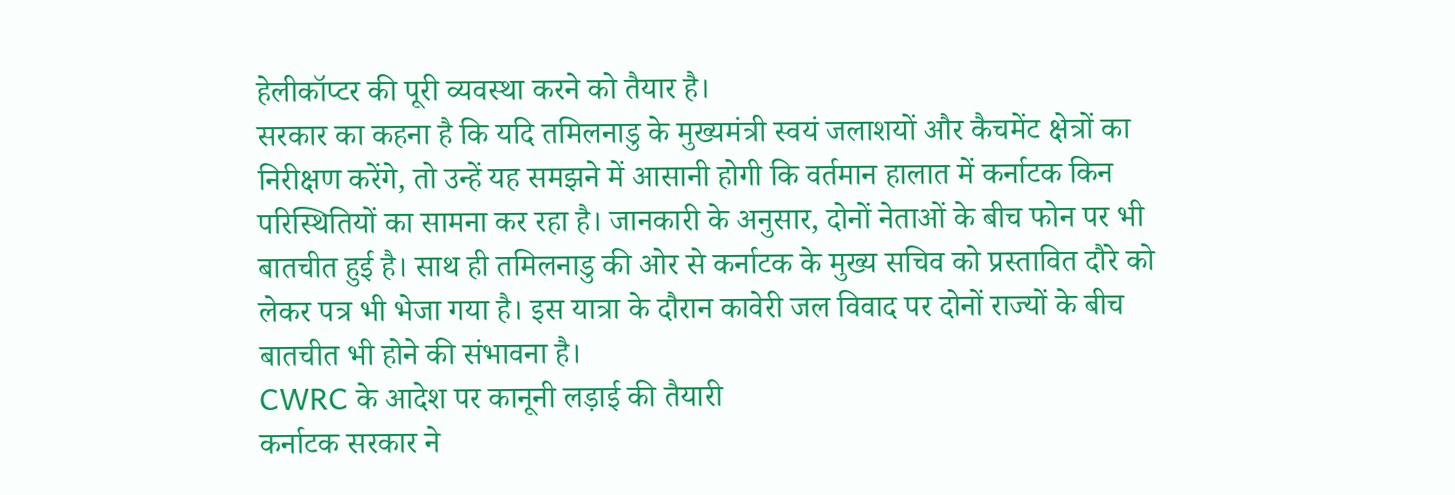हेलीकॉप्टर की पूरी व्यवस्था करने को तैयार है।
सरकार का कहना है कि यदि तमिलनाडु के मुख्यमंत्री स्वयं जलाशयों और कैचमेंट क्षेत्रों का निरीक्षण करेंगे, तो उन्हें यह समझने में आसानी होगी कि वर्तमान हालात में कर्नाटक किन परिस्थितियों का सामना कर रहा है। जानकारी के अनुसार, दोनों नेताओं के बीच फोन पर भी बातचीत हुई है। साथ ही तमिलनाडु की ओर से कर्नाटक के मुख्य सचिव को प्रस्तावित दौरे को लेकर पत्र भी भेजा गया है। इस यात्रा के दौरान कावेरी जल विवाद पर दोनों राज्यों के बीच बातचीत भी होने की संभावना है।
CWRC के आदेश पर कानूनी लड़ाई की तैयारी
कर्नाटक सरकार ने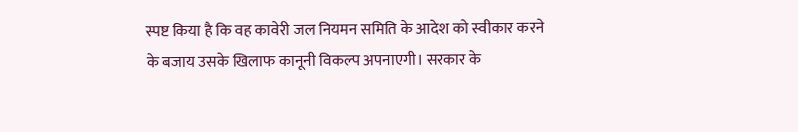स्पष्ट किया है कि वह कावेरी जल नियमन समिति के आदेश को स्वीकार करने के बजाय उसके खिलाफ कानूनी विकल्प अपनाएगी। सरकार के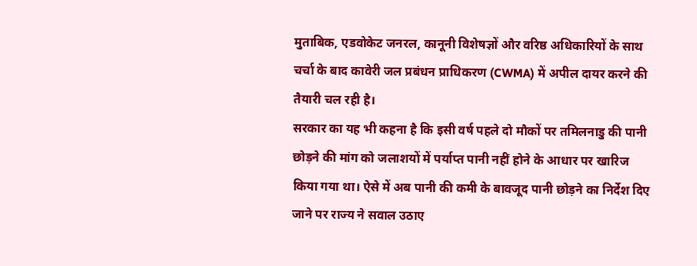मुताबिक, एडवोकेट जनरल, कानूनी विशेषज्ञों और वरिष्ठ अधिकारियों के साथ चर्चा के बाद कावेरी जल प्रबंधन प्राधिकरण (CWMA) में अपील दायर करने की तैयारी चल रही है।
सरकार का यह भी कहना है कि इसी वर्ष पहले दो मौकों पर तमिलनाडु की पानी छोड़ने की मांग को जलाशयों में पर्याप्त पानी नहीं होने के आधार पर खारिज किया गया था। ऐसे में अब पानी की कमी के बावजूद पानी छोड़ने का निर्देश दिए जाने पर राज्य ने सवाल उठाए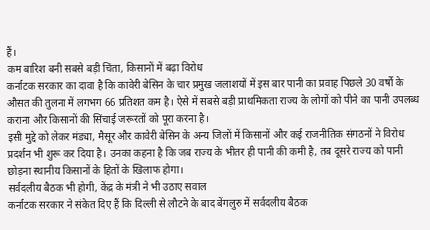हैं।
कम बारिश बनी सबसे बड़ी चिंता, किसानों में बढ़ा विरोध
कर्नाटक सरकार का दावा है कि कावेरी बेसिन के चार प्रमुख जलाशयों में इस बार पानी का प्रवाह पिछले 30 वर्षों के औसत की तुलना में लगभग 66 प्रतिशत कम है। ऐसे में सबसे बड़ी प्राथमिकता राज्य के लोगों को पीने का पानी उपलब्ध कराना और किसानों की सिंचाई जरूरतों को पूरा करना है।
इसी मुद्दे को लेकर मंड्या, मैसूर और कावेरी बेसिन के अन्य जिलों में किसानों और कई राजनीतिक संगठनों ने विरोध प्रदर्शन भी शुरू कर दिया है। उनका कहना है कि जब राज्य के भीतर ही पानी की कमी है, तब दूसरे राज्य को पानी छोड़ना स्थानीय किसानों के हितों के खिलाफ होगा।
सर्वदलीय बैठक भी होगी, केंद्र के मंत्री ने भी उठाए सवाल
कर्नाटक सरकार ने संकेत दिए हैं कि दिल्ली से लौटने के बाद बेंगलुरु में सर्वदलीय बैठक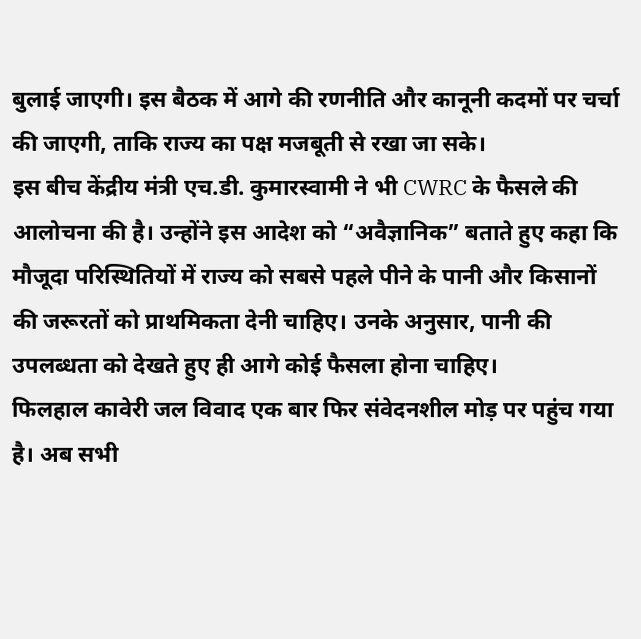बुलाई जाएगी। इस बैठक में आगे की रणनीति और कानूनी कदमों पर चर्चा की जाएगी, ताकि राज्य का पक्ष मजबूती से रखा जा सके।
इस बीच केंद्रीय मंत्री एच.डी. कुमारस्वामी ने भी CWRC के फैसले की आलोचना की है। उन्होंने इस आदेश को “अवैज्ञानिक” बताते हुए कहा कि मौजूदा परिस्थितियों में राज्य को सबसे पहले पीने के पानी और किसानों की जरूरतों को प्राथमिकता देनी चाहिए। उनके अनुसार, पानी की उपलब्धता को देखते हुए ही आगे कोई फैसला होना चाहिए।
फिलहाल कावेरी जल विवाद एक बार फिर संवेदनशील मोड़ पर पहुंच गया है। अब सभी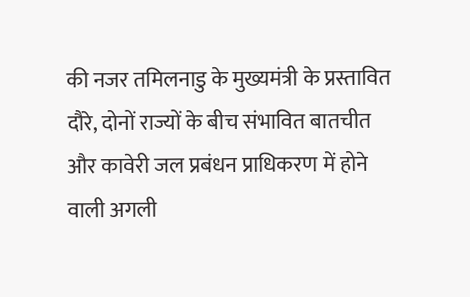की नजर तमिलनाडु के मुख्यमंत्री के प्रस्तावित दौरे, दोनों राज्यों के बीच संभावित बातचीत और कावेरी जल प्रबंधन प्राधिकरण में होने वाली अगली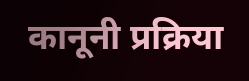कानूनी प्रक्रिया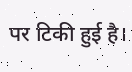पर टिकी हुई है।